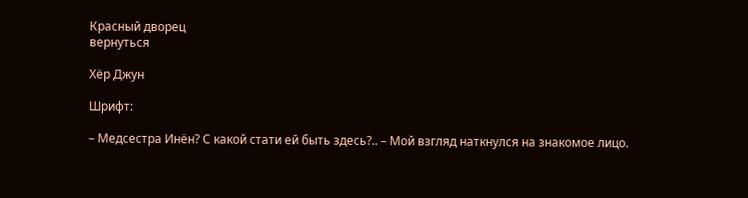Красный дворец
вернуться

Хёр Джун

Шрифт:

– Медсестра Инён? С какой стати ей быть здесь?.. – Мой взгляд наткнулся на знакомое лицо.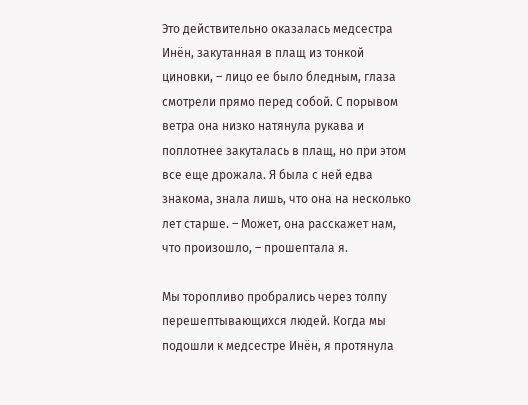Это действительно оказалась медсестра Инён, закутанная в плащ из тонкой циновки, – лицо ее было бледным, глаза смотрели прямо перед собой. С порывом ветра она низко натянула рукава и поплотнее закуталась в плащ, но при этом все еще дрожала. Я была с ней едва знакома, знала лишь, что она на несколько лет старше. – Может, она расскажет нам, что произошло, – прошептала я.

Мы торопливо пробрались через толпу перешептывающихся людей. Когда мы подошли к медсестре Инён, я протянула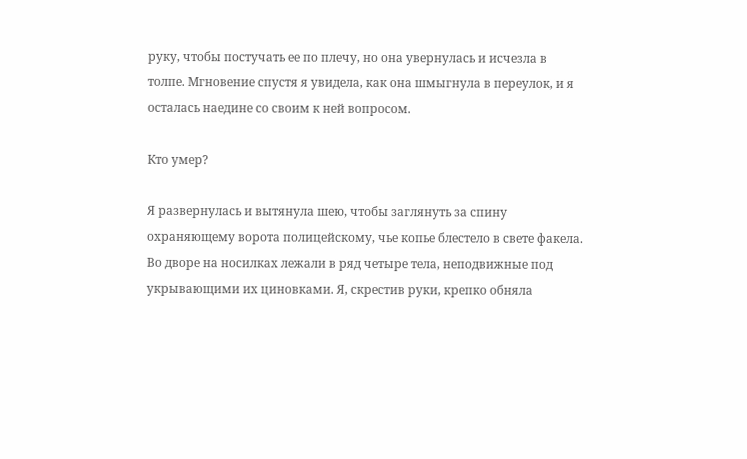руку, чтобы постучать ее по плечу, но она увернулась и исчезла в толпе. Мгновение спустя я увидела, как она шмыгнула в переулок, и я осталась наедине со своим к ней вопросом.

Кто умер?

Я развернулась и вытянула шею, чтобы заглянуть за спину охраняющему ворота полицейскому, чье копье блестело в свете факела. Во дворе на носилках лежали в ряд четыре тела, неподвижные под укрывающими их циновками. Я, скрестив руки, крепко обняла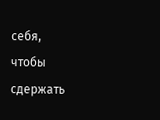себя, чтобы сдержать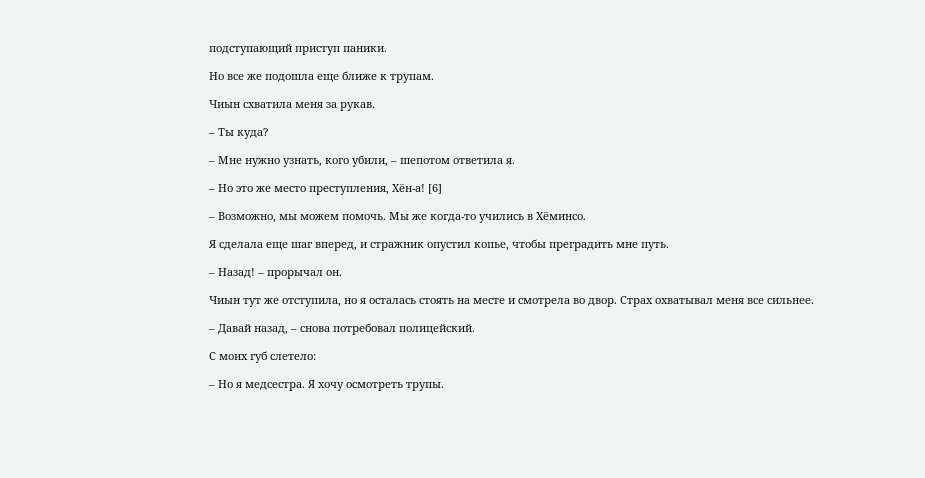подступающий приступ паники.

Но все же подошла еще ближе к трупам.

Чиын схватила меня за рукав.

– Ты куда?

– Мне нужно узнать, кого убили, – шепотом ответила я.

– Но это же место преступления, Хён-а! [6]

– Возможно, мы можем помочь. Мы же когда-то учились в Хёминсо.

Я сделала еще шаг вперед, и стражник опустил копье, чтобы преградить мне путь.

– Назад! – прорычал он.

Чиын тут же отступила, но я осталась стоять на месте и смотрела во двор. Страх охватывал меня все сильнее.

– Давай назад, – снова потребовал полицейский.

С моих губ слетело:

– Но я медсестра. Я хочу осмотреть трупы.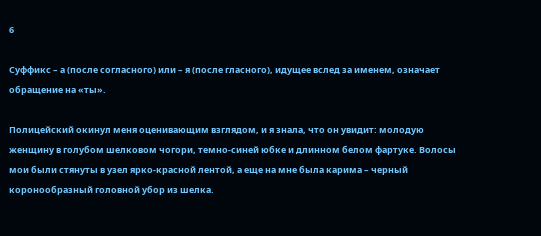6

Суффикс – а (после согласного) или – я (после гласного), идущее вслед за именем, означает обращение на «ты».

Полицейский окинул меня оценивающим взглядом, и я знала, что он увидит: молодую женщину в голубом шелковом чогори, темно-синей юбке и длинном белом фартуке. Волосы мои были стянуты в узел ярко-красной лентой, а еще на мне была карима – черный коронообразный головной убор из шелка.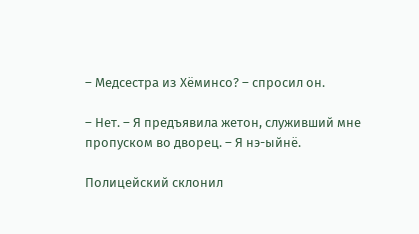– Медсестра из Хёминсо? – спросил он.

– Нет. – Я предъявила жетон, служивший мне пропуском во дворец. – Я нэ-ыйнё.

Полицейский склонил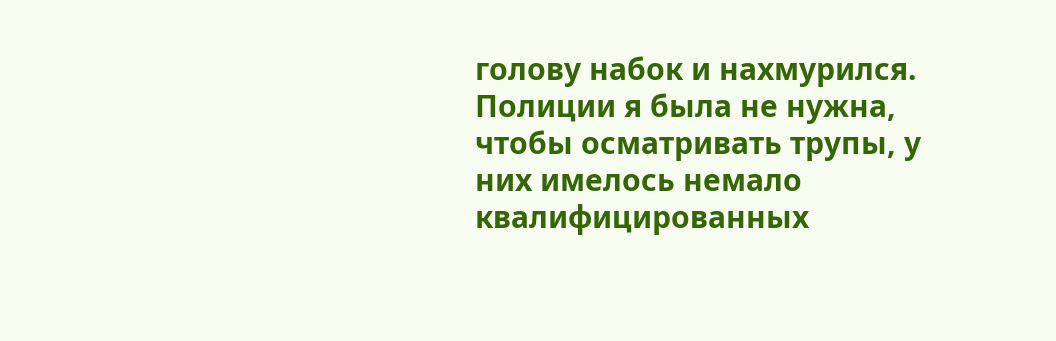голову набок и нахмурился. Полиции я была не нужна, чтобы осматривать трупы, у них имелось немало квалифицированных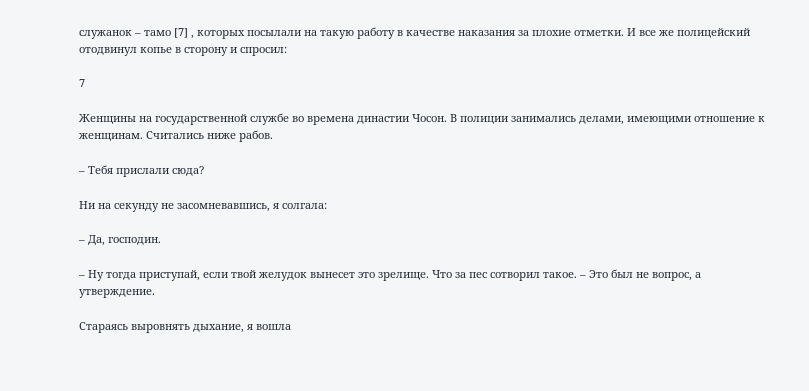служанок – тамо [7] , которых посылали на такую работу в качестве наказания за плохие отметки. И все же полицейский отодвинул копье в сторону и спросил:

7

Женщины на государственной службе во времена династии Чосон. В полиции занимались делами, имеющими отношение к женщинам. Считались ниже рабов.

– Тебя прислали сюда?

Ни на секунду не засомневавшись, я солгала:

– Да, господин.

– Ну тогда приступай, если твой желудок вынесет это зрелище. Что за пес сотворил такое. – Это был не вопрос, а утверждение.

Стараясь выровнять дыхание, я вошла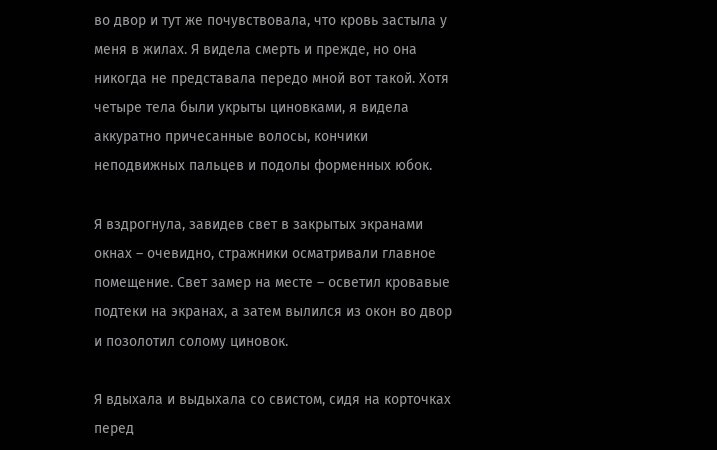во двор и тут же почувствовала, что кровь застыла у меня в жилах. Я видела смерть и прежде, но она никогда не представала передо мной вот такой. Хотя четыре тела были укрыты циновками, я видела аккуратно причесанные волосы, кончики неподвижных пальцев и подолы форменных юбок.

Я вздрогнула, завидев свет в закрытых экранами окнах – очевидно, стражники осматривали главное помещение. Свет замер на месте – осветил кровавые подтеки на экранах, а затем вылился из окон во двор и позолотил солому циновок.

Я вдыхала и выдыхала со свистом, сидя на корточках перед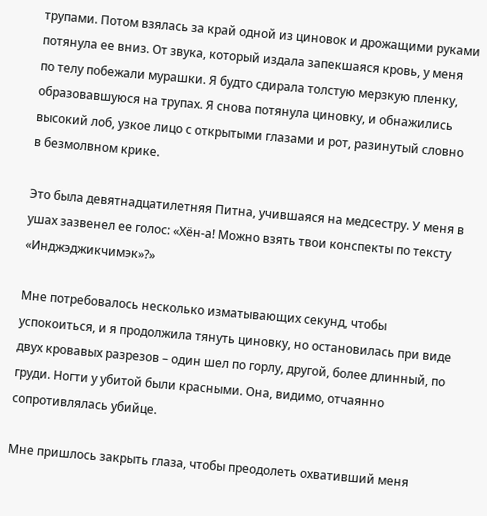трупами. Потом взялась за край одной из циновок и дрожащими руками потянула ее вниз. От звука, который издала запекшаяся кровь, у меня по телу побежали мурашки. Я будто сдирала толстую мерзкую пленку, образовавшуюся на трупах. Я снова потянула циновку, и обнажились высокий лоб, узкое лицо с открытыми глазами и рот, разинутый словно в безмолвном крике.

Это была девятнадцатилетняя Питна, учившаяся на медсестру. У меня в ушах зазвенел ее голос: «Хён-а! Можно взять твои конспекты по тексту «Инджэджикчимэк»?»

Мне потребовалось несколько изматывающих секунд, чтобы успокоиться, и я продолжила тянуть циновку, но остановилась при виде двух кровавых разрезов – один шел по горлу, другой, более длинный, по груди. Ногти у убитой были красными. Она, видимо, отчаянно сопротивлялась убийце.

Мне пришлось закрыть глаза, чтобы преодолеть охвативший меня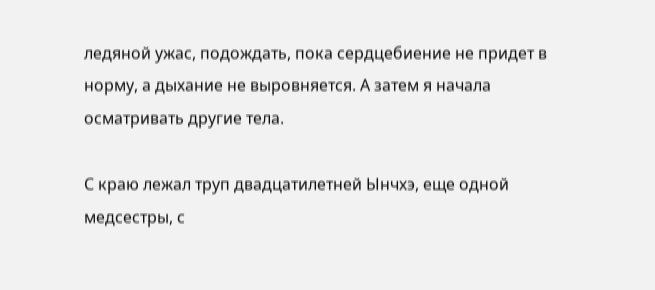ледяной ужас, подождать, пока сердцебиение не придет в норму, а дыхание не выровняется. А затем я начала осматривать другие тела.

С краю лежал труп двадцатилетней Ынчхэ, еще одной медсестры, с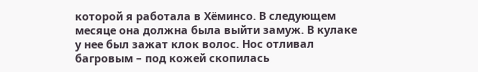которой я работала в Хёминсо. В следующем месяце она должна была выйти замуж. В кулаке у нее был зажат клок волос. Нос отливал багровым – под кожей скопилась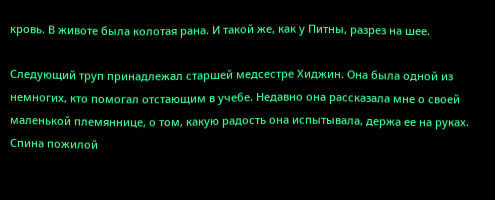кровь. В животе была колотая рана. И такой же, как у Питны, разрез на шее.

Следующий труп принадлежал старшей медсестре Хиджин. Она была одной из немногих, кто помогал отстающим в учебе. Недавно она рассказала мне о своей маленькой племяннице, о том, какую радость она испытывала, держа ее на руках. Спина пожилой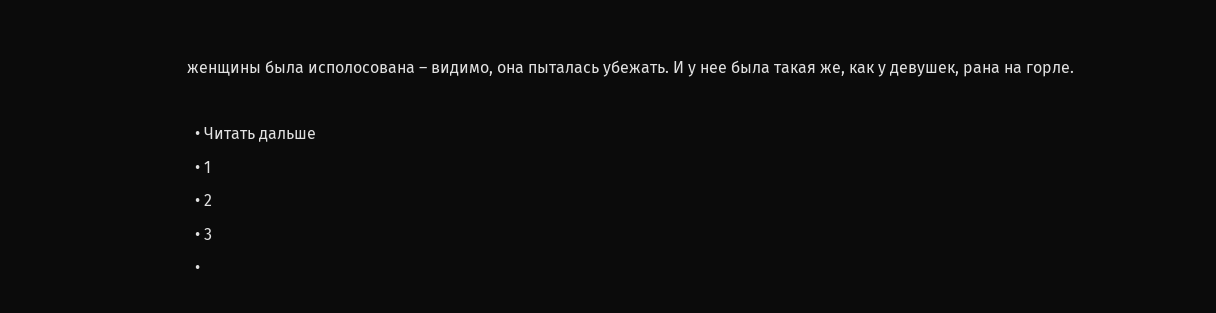женщины была исполосована – видимо, она пыталась убежать. И у нее была такая же, как у девушек, рана на горле.

  • Читать дальше
  • 1
  • 2
  • 3
  •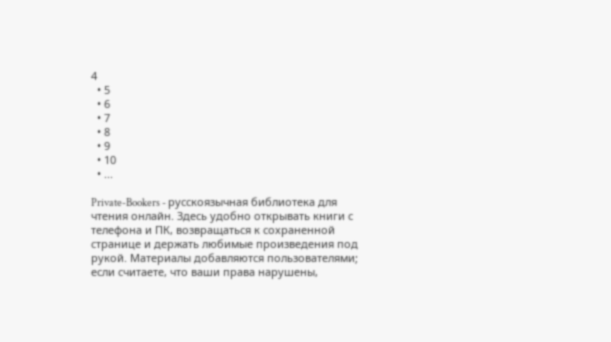4
  • 5
  • 6
  • 7
  • 8
  • 9
  • 10
  • ...

Private-Bookers - русскоязычная библиотека для чтения онлайн. Здесь удобно открывать книги с телефона и ПК, возвращаться к сохраненной странице и держать любимые произведения под рукой. Материалы добавляются пользователями; если считаете, что ваши права нарушены,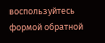воспользуйтесь формой обратной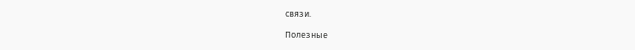связи.

Полезные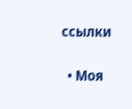ссылки

  • Моя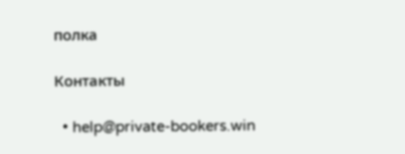полка

Контакты

  • help@private-bookers.win